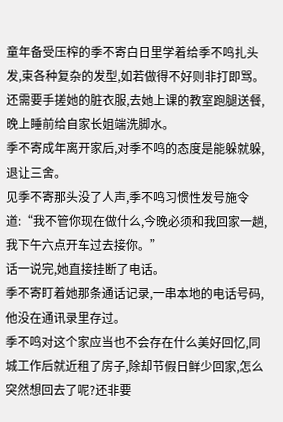童年备受压榨的季不寄白日里学着给季不鸣扎头发,束各种复杂的发型,如若做得不好则非打即骂。还需要手搓她的脏衣服,去她上课的教室跑腿送餐,晚上睡前给自家长姐端洗脚水。
季不寄成年离开家后,对季不鸣的态度是能躲就躲,退让三舍。
见季不寄那头没了人声,季不鸣习惯性发号施令道:“我不管你现在做什么,今晚必须和我回家一趟,我下午六点开车过去接你。”
话一说完,她直接挂断了电话。
季不寄盯着她那条通话记录,一串本地的电话号码,他没在通讯录里存过。
季不鸣对这个家应当也不会存在什么美好回忆,同城工作后就近租了房子,除却节假日鲜少回家,怎么突然想回去了呢?还非要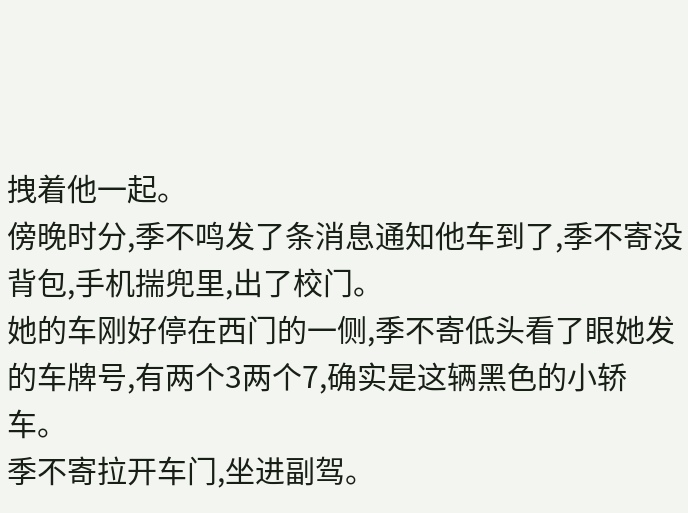拽着他一起。
傍晚时分,季不鸣发了条消息通知他车到了,季不寄没背包,手机揣兜里,出了校门。
她的车刚好停在西门的一侧,季不寄低头看了眼她发的车牌号,有两个3两个7,确实是这辆黑色的小轿车。
季不寄拉开车门,坐进副驾。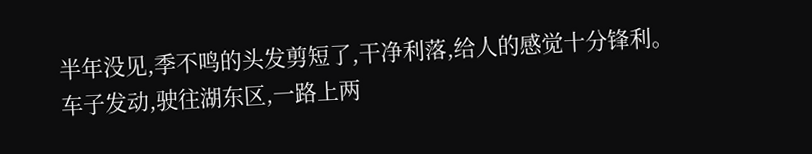半年没见,季不鸣的头发剪短了,干净利落,给人的感觉十分锋利。
车子发动,驶往湖东区,一路上两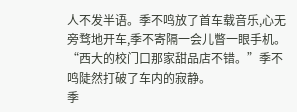人不发半语。季不鸣放了首车载音乐,心无旁骛地开车,季不寄隔一会儿瞥一眼手机。
“西大的校门口那家甜品店不错。”季不鸣陡然打破了车内的寂静。
季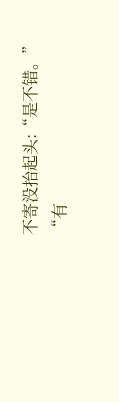不寄没抬起头:“是不错。”
“有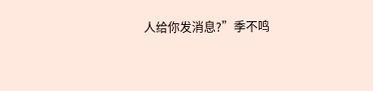人给你发消息?”季不鸣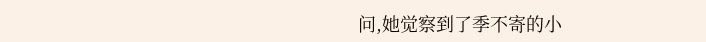问,她觉察到了季不寄的小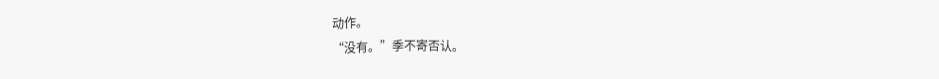动作。
“没有。”季不寄否认。